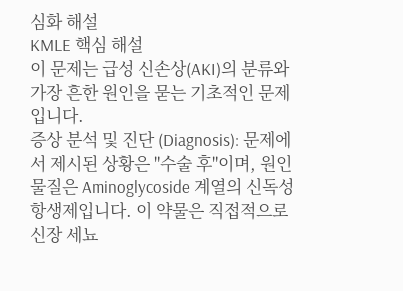심화 해설
KMLE 핵심 해설
이 문제는 급성 신손상(AKI)의 분류와 가장 흔한 원인을 묻는 기초적인 문제입니다.
증상 분석 및 진단 (Diagnosis): 문제에서 제시된 상황은 "수술 후"이며, 원인 물질은 Aminoglycoside 계열의 신독성 항생제입니다. 이 약물은 직접적으로 신장 세뇨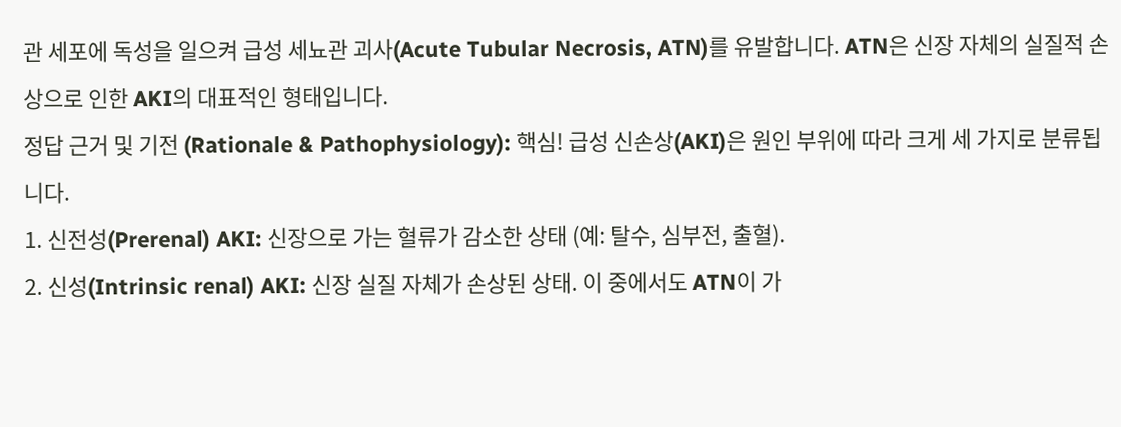관 세포에 독성을 일으켜 급성 세뇨관 괴사(Acute Tubular Necrosis, ATN)를 유발합니다. ATN은 신장 자체의 실질적 손상으로 인한 AKI의 대표적인 형태입니다.
정답 근거 및 기전 (Rationale & Pathophysiology): 핵심! 급성 신손상(AKI)은 원인 부위에 따라 크게 세 가지로 분류됩니다.
1. 신전성(Prerenal) AKI: 신장으로 가는 혈류가 감소한 상태 (예: 탈수, 심부전, 출혈).
2. 신성(Intrinsic renal) AKI: 신장 실질 자체가 손상된 상태. 이 중에서도 ATN이 가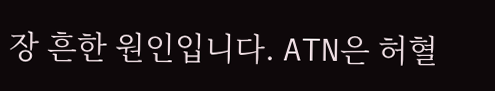장 흔한 원인입니다. ATN은 허혈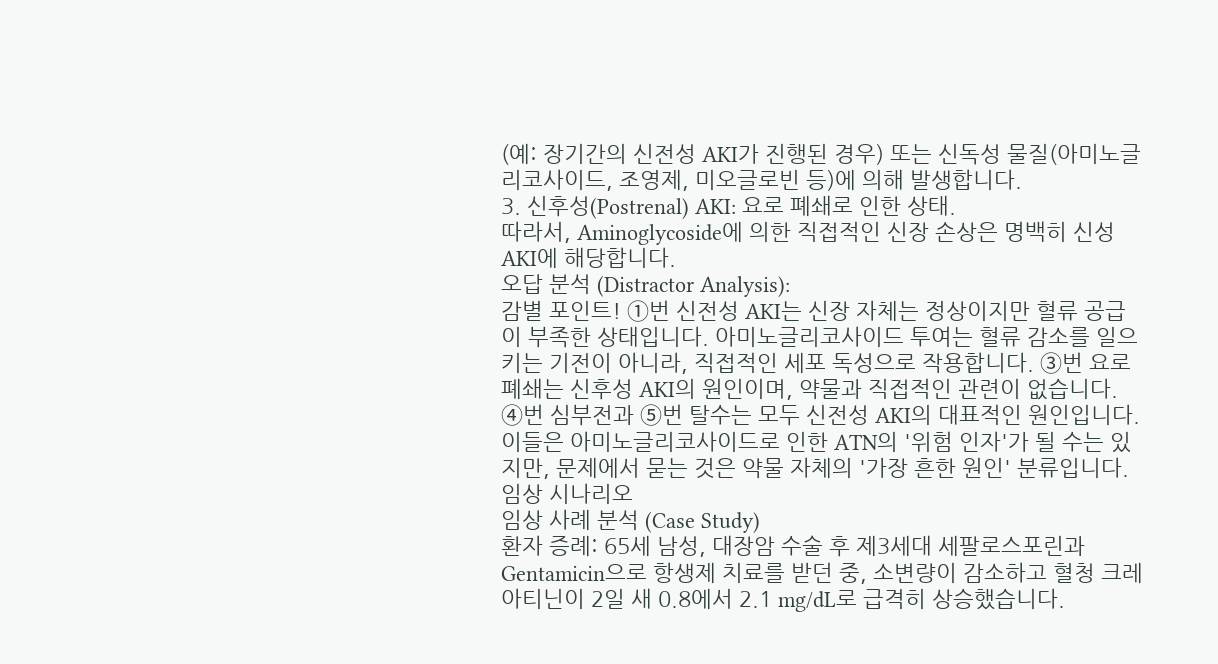(예: 장기간의 신전성 AKI가 진행된 경우) 또는 신독성 물질(아미노글리코사이드, 조영제, 미오글로빈 등)에 의해 발생합니다.
3. 신후성(Postrenal) AKI: 요로 폐쇄로 인한 상태.
따라서, Aminoglycoside에 의한 직접적인 신장 손상은 명백히 신성 AKI에 해당합니다.
오답 분석 (Distractor Analysis):
감별 포인트! ①번 신전성 AKI는 신장 자체는 정상이지만 혈류 공급이 부족한 상태입니다. 아미노글리코사이드 투여는 혈류 감소를 일으키는 기전이 아니라, 직접적인 세포 독성으로 작용합니다. ③번 요로 폐쇄는 신후성 AKI의 원인이며, 약물과 직접적인 관련이 없습니다. ④번 심부전과 ⑤번 탈수는 모두 신전성 AKI의 대표적인 원인입니다. 이들은 아미노글리코사이드로 인한 ATN의 '위험 인자'가 될 수는 있지만, 문제에서 묻는 것은 약물 자체의 '가장 흔한 원인' 분류입니다.
임상 시나리오
임상 사례 분석 (Case Study)
환자 증례: 65세 남성, 대장암 수술 후 제3세대 세팔로스포린과 Gentamicin으로 항생제 치료를 받던 중, 소변량이 감소하고 혈청 크레아티닌이 2일 새 0.8에서 2.1 mg/dL로 급격히 상승했습니다.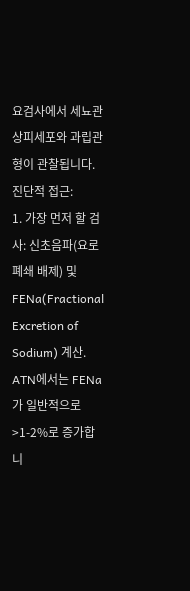요검사에서 세뇨관 상피세포와 과립관형이 관찰됩니다.
진단적 접근:
1. 가장 먼저 할 검사: 신초음파(요로폐쇄 배제) 및 FENa(Fractional Excretion of Sodium) 계산. ATN에서는 FENa가 일반적으로 >1-2%로 증가합니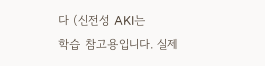다 (신전성 AKI는
학습 참고용입니다. 실제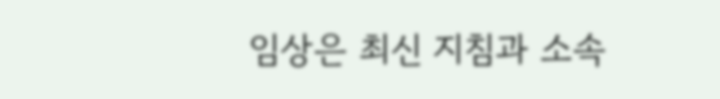임상은 최신 지침과 소속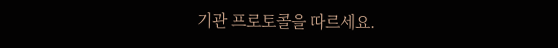기관 프로토콜을 따르세요.